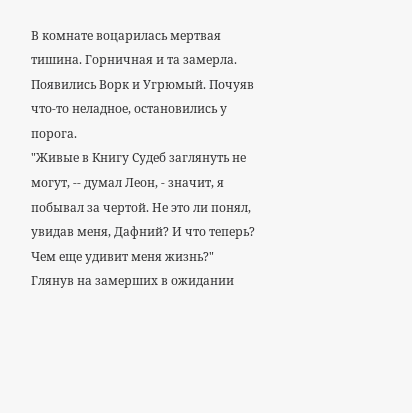В комнате воцарилась мертвая тишина. Горничная и та замерла.
Появились Ворк и Угрюмый. Почуяв что-то неладное, остановились у порога.
"Живые в Книгу Судеб заглянуть не могут, -- думал Леон, - значит, я побывал за чертой. Не это ли понял, увидав меня, Дафний? И что теперь? Чем еще удивит меня жизнь?"
Глянув на замерших в ожидании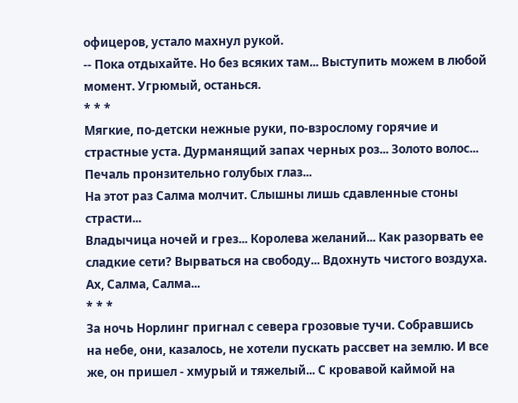офицеров, устало махнул рукой.
-- Пока отдыхайте. Но без всяких там... Выступить можем в любой момент. Угрюмый, останься.
* * *
Мягкие, по-детски нежные руки, по-взрослому горячие и страстные уста. Дурманящий запах черных роз... Золото волос... Печаль пронзительно голубых глаз...
На этот раз Салма молчит. Слышны лишь сдавленные стоны страсти...
Владычица ночей и грез... Королева желаний... Как разорвать ее сладкие сети? Вырваться на свободу... Вдохнуть чистого воздуха. Ах, Салма, Салма...
* * *
За ночь Норлинг пригнал с севера грозовые тучи. Собравшись на небе, они, казалось, не хотели пускать рассвет на землю. И все же, он пришел - хмурый и тяжелый... С кровавой каймой на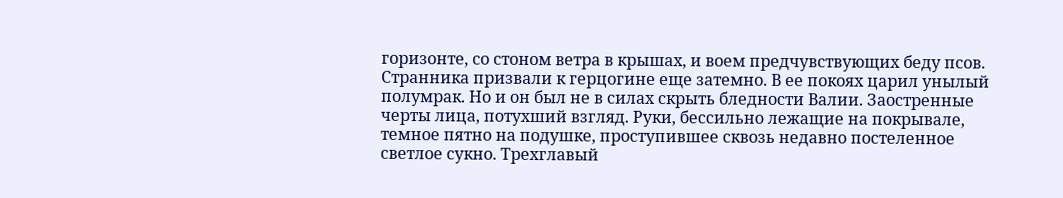горизонте, со стоном ветра в крышах, и воем предчувствующих беду псов.
Странника призвали к герцогине еще затемно. В ее покоях царил унылый полумрак. Но и он был не в силах скрыть бледности Валии. Заостренные черты лица, потухший взгляд. Руки, бессильно лежащие на покрывале, темное пятно на подушке, проступившее сквозь недавно постеленное светлое сукно. Трехглавый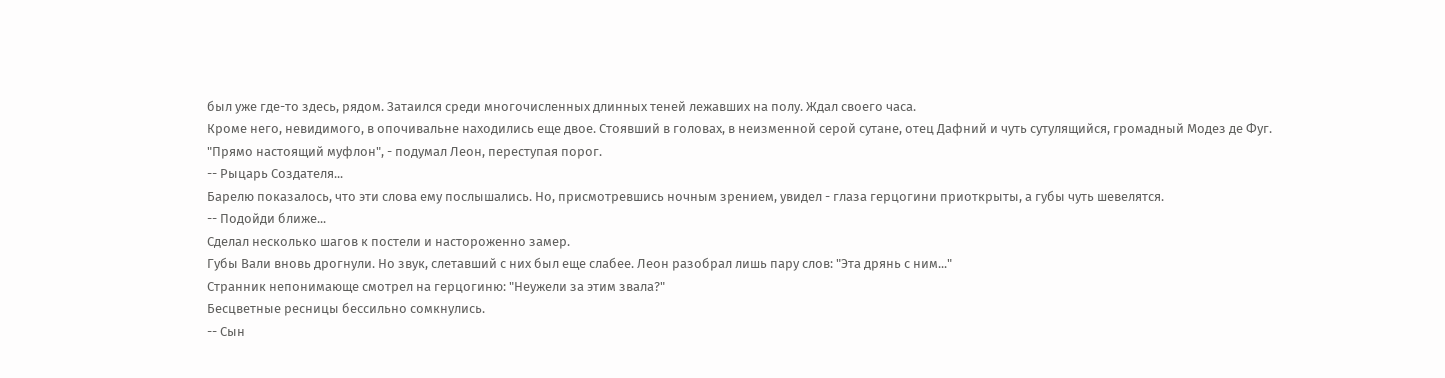был уже где-то здесь, рядом. Затаился среди многочисленных длинных теней лежавших на полу. Ждал своего часа.
Кроме него, невидимого, в опочивальне находились еще двое. Стоявший в головах, в неизменной серой сутане, отец Дафний и чуть сутулящийся, громадный Модез де Фуг.
"Прямо настоящий муфлон", - подумал Леон, переступая порог.
-- Рыцарь Создателя...
Барелю показалось, что эти слова ему послышались. Но, присмотревшись ночным зрением, увидел - глаза герцогини приоткрыты, а губы чуть шевелятся.
-- Подойди ближе...
Сделал несколько шагов к постели и настороженно замер.
Губы Вали вновь дрогнули. Но звук, слетавший с них был еще слабее. Леон разобрал лишь пару слов: "Эта дрянь с ним..."
Странник непонимающе смотрел на герцогиню: "Неужели за этим звала?"
Бесцветные ресницы бессильно сомкнулись.
-- Сын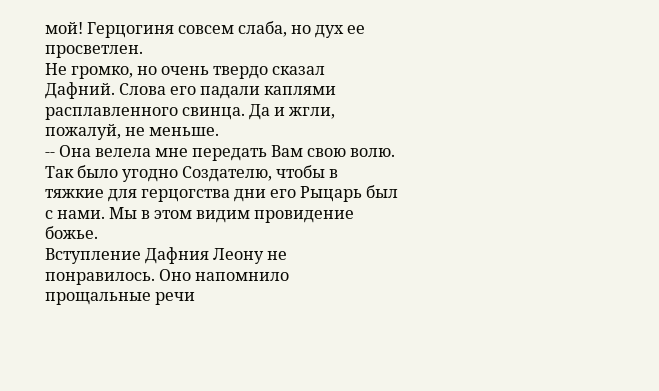мой! Герцогиня совсем слаба, но дух ее просветлен.
Не громко, но очень твердо сказал Дафний. Слова его падали каплями расплавленного свинца. Да и жгли, пожалуй, не меньше.
-- Она велела мне передать Вам свою волю. Так было угодно Создателю, чтобы в тяжкие для герцогства дни его Рыцарь был с нами. Мы в этом видим провидение божье.
Вступление Дафния Леону не понравилось. Оно напомнило прощальные речи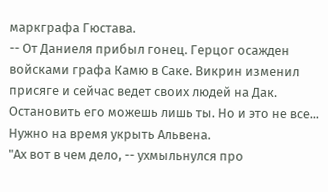маркграфа Гюстава.
-- От Даниеля прибыл гонец. Герцог осажден войсками графа Камю в Саке. Викрин изменил присяге и сейчас ведет своих людей на Дак. Остановить его можешь лишь ты. Но и это не все... Нужно на время укрыть Альвена.
"Ах вот в чем дело, -- ухмыльнулся про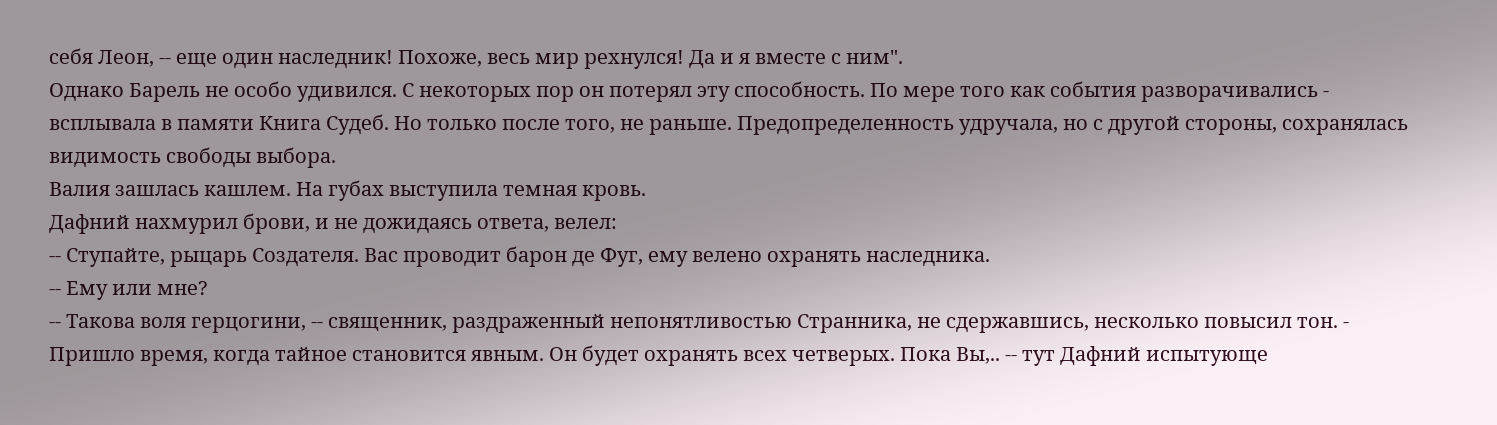себя Леон, -- еще один наследник! Похоже, весь мир рехнулся! Да и я вместе с ним".
Однако Барель не особо удивился. С некоторых пор он потерял эту способность. По мере того как события разворачивались - всплывала в памяти Книга Судеб. Но только после того, не раньше. Предопределенность удручала, но с другой стороны, сохранялась видимость свободы выбора.
Валия зашлась кашлем. На губах выступила темная кровь.
Дафний нахмурил брови, и не дожидаясь ответа, велел:
-- Ступайте, рыцарь Создателя. Вас проводит барон де Фуг, ему велено охранять наследника.
-- Ему или мне?
-- Такова воля герцогини, -- священник, раздраженный непонятливостью Странника, не сдержавшись, несколько повысил тон. - Пришло время, когда тайное становится явным. Он будет охранять всех четверых. Пока Вы,.. -- тут Дафний испытующе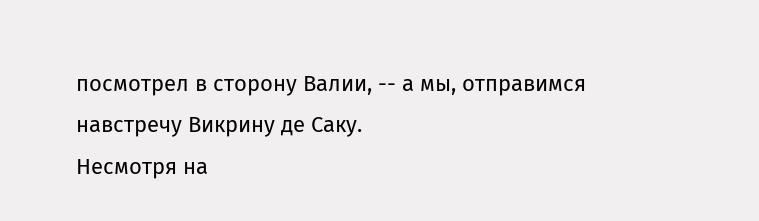посмотрел в сторону Валии, -- а мы, отправимся навстречу Викрину де Саку.
Несмотря на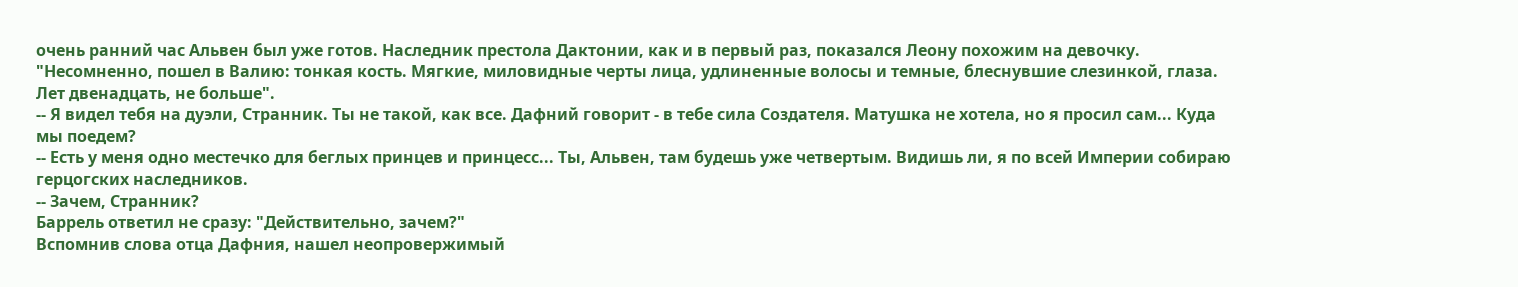очень ранний час Альвен был уже готов. Наследник престола Дактонии, как и в первый раз, показался Леону похожим на девочку. "Несомненно, пошел в Валию: тонкая кость. Мягкие, миловидные черты лица, удлиненные волосы и темные, блеснувшие слезинкой, глаза. Лет двенадцать, не больше".
-- Я видел тебя на дуэли, Странник. Ты не такой, как все. Дафний говорит - в тебе сила Создателя. Матушка не хотела, но я просил сам... Куда мы поедем?
-- Есть у меня одно местечко для беглых принцев и принцесс... Ты, Альвен, там будешь уже четвертым. Видишь ли, я по всей Империи собираю герцогских наследников.
-- Зачем, Странник?
Баррель ответил не сразу: "Действительно, зачем?"
Вспомнив слова отца Дафния, нашел неопровержимый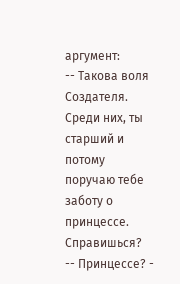аргумент:
-- Такова воля Создателя. Среди них, ты старший и потому поручаю тебе заботу о принцессе. Справишься?
-- Принцессе? -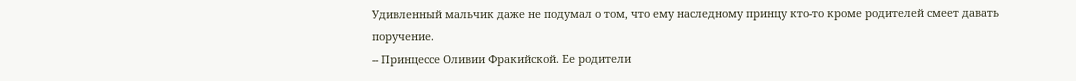Удивленный мальчик даже не подумал о том, что ему наследному принцу кто-то кроме родителей смеет давать поручение.
-- Принцессе Оливии Фракийской. Ее родители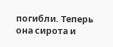погибли. Теперь она сирота и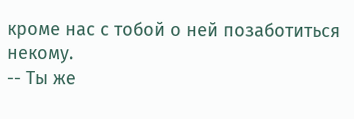кроме нас с тобой о ней позаботиться некому.
-- Ты же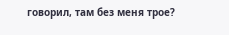говорил, там без меня трое?